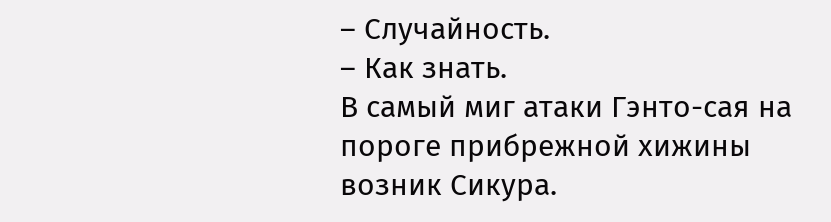– Случайность.
– Как знать.
В самый миг атаки Гэнто-сая на пороге прибрежной хижины возник Сикура.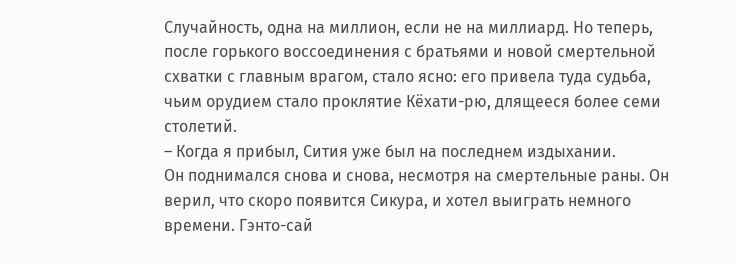Случайность, одна на миллион, если не на миллиард. Но теперь, после горького воссоединения с братьями и новой смертельной схватки с главным врагом, стало ясно: его привела туда судьба, чьим орудием стало проклятие Кёхати-рю, длящееся более семи столетий.
– Когда я прибыл, Сития уже был на последнем издыхании.
Он поднимался снова и снова, несмотря на смертельные раны. Он верил, что скоро появится Сикура, и хотел выиграть немного времени. Гэнто-сай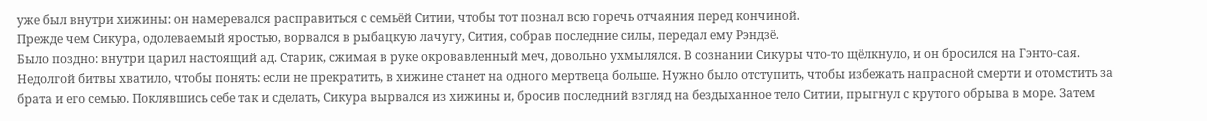уже был внутри хижины: он намеревался расправиться с семьёй Ситии, чтобы тот познал всю горечь отчаяния перед кончиной.
Прежде чем Сикура, одолеваемый яростью, ворвался в рыбацкую лачугу, Сития, собрав последние силы, передал ему Рэндзё.
Было поздно: внутри царил настоящий ад. Старик, сжимая в руке окровавленный меч, довольно ухмылялся. В сознании Сикуры что-то щёлкнуло, и он бросился на Гэнто-сая. Недолгой битвы хватило, чтобы понять: если не прекратить, в хижине станет на одного мертвеца больше. Нужно было отступить, чтобы избежать напрасной смерти и отомстить за брата и его семью. Поклявшись себе так и сделать, Сикура вырвался из хижины и, бросив последний взгляд на бездыханное тело Ситии, прыгнул с крутого обрыва в море. Затем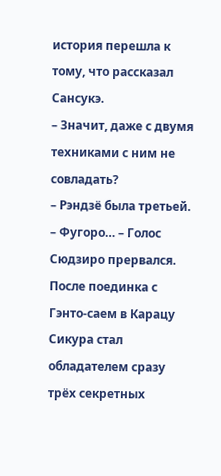история перешла к тому, что рассказал Сансукэ.
– Значит, даже с двумя техниками с ним не совладать?
– Рэндзё была третьей.
– Фугоро… – Голос Сюдзиро прервался.
После поединка с Гэнто-саем в Карацу Сикура стал обладателем сразу трёх секретных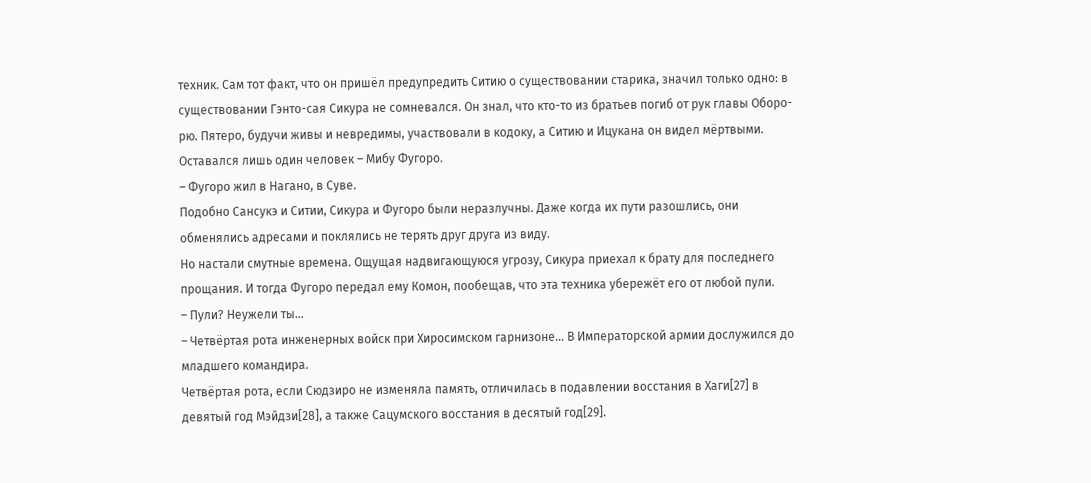техник. Сам тот факт, что он пришёл предупредить Ситию о существовании старика, значил только одно: в существовании Гэнто-сая Сикура не сомневался. Он знал, что кто-то из братьев погиб от рук главы Оборо-рю. Пятеро, будучи живы и невредимы, участвовали в кодоку, а Ситию и Ицукана он видел мёртвыми. Оставался лишь один человек – Мибу Фугоро.
– Фугоро жил в Нагано, в Суве.
Подобно Сансукэ и Ситии, Сикура и Фугоро были неразлучны. Даже когда их пути разошлись, они обменялись адресами и поклялись не терять друг друга из виду.
Но настали смутные времена. Ощущая надвигающуюся угрозу, Сикура приехал к брату для последнего прощания. И тогда Фугоро передал ему Комон, пообещав, что эта техника убережёт его от любой пули.
– Пули? Неужели ты…
– Четвёртая рота инженерных войск при Хиросимском гарнизоне… В Императорской армии дослужился до младшего командира.
Четвёртая рота, если Сюдзиро не изменяла память, отличилась в подавлении восстания в Хаги[27] в девятый год Мэйдзи[28], а также Сацумского восстания в десятый год[29].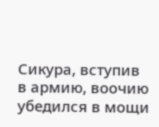Сикура, вступив в армию, воочию убедился в мощи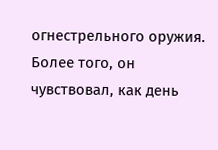огнестрельного оружия. Более того, он чувствовал, как день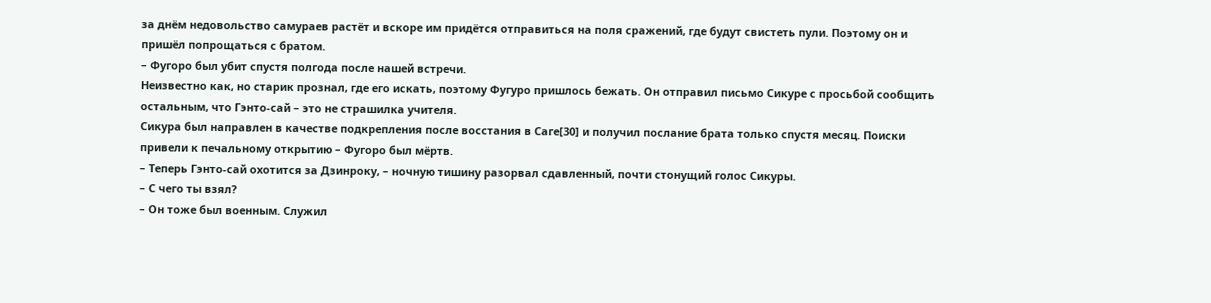за днём недовольство самураев растёт и вскоре им придётся отправиться на поля сражений, где будут свистеть пули. Поэтому он и пришёл попрощаться с братом.
– Фугоро был убит спустя полгода после нашей встречи.
Неизвестно как, но старик прознал, где его искать, поэтому Фугуро пришлось бежать. Он отправил письмо Сикуре с просьбой сообщить остальным, что Гэнто-сай – это не страшилка учителя.
Сикура был направлен в качестве подкрепления после восстания в Саге[30] и получил послание брата только спустя месяц. Поиски привели к печальному открытию – Фугоро был мёртв.
– Теперь Гэнто-сай охотится за Дзинроку, – ночную тишину разорвал сдавленный, почти стонущий голос Сикуры.
– С чего ты взял?
– Он тоже был военным. Служил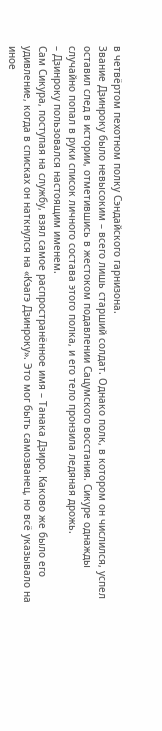в четвёртом пехотном полку Сэндайского гарнизона.
Звание Дзинроку было невысоким – всего лишь старший солдат. Однако полк, в котором он числился, успел оставил след в истории, отметившись в жестоком подавлении Сацумского восстания. Сикуре однажды случайно попал в руки список личного состава этого полка, и его тело пронзила ледяная дрожь.
– Дзинроку пользовался настоящим именем.
Сам Сикура, поступая на службу, взял самое распространённое имя – Танака Дзиро. Каково же было его удивление, когда в списках он наткнулся на «Кэагэ Дзинроку». Это мог быть самозванец, но всё указывало на иное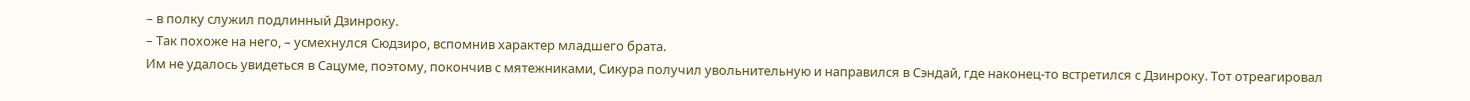– в полку служил подлинный Дзинроку.
– Так похоже на него, – усмехнулся Сюдзиро, вспомнив характер младшего брата.
Им не удалось увидеться в Сацуме, поэтому, покончив с мятежниками, Сикура получил увольнительную и направился в Сэндай, где наконец-то встретился с Дзинроку. Тот отреагировал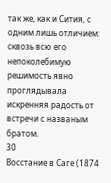так же, как и Сития, с одним лишь отличием: сквозь всю его непоколебимую решимость явно проглядывала искренняя радость от встречи с названым братом.
30
Восстание в Саге (1874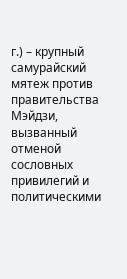г.) – крупный самурайский мятеж против правительства Мэйдзи, вызванный отменой сословных привилегий и политическими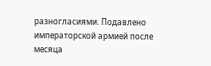разногласиями. Подавлено императорской армией после месяца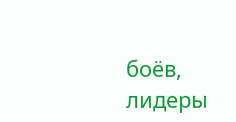боёв, лидеры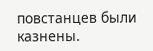повстанцев были казнены.